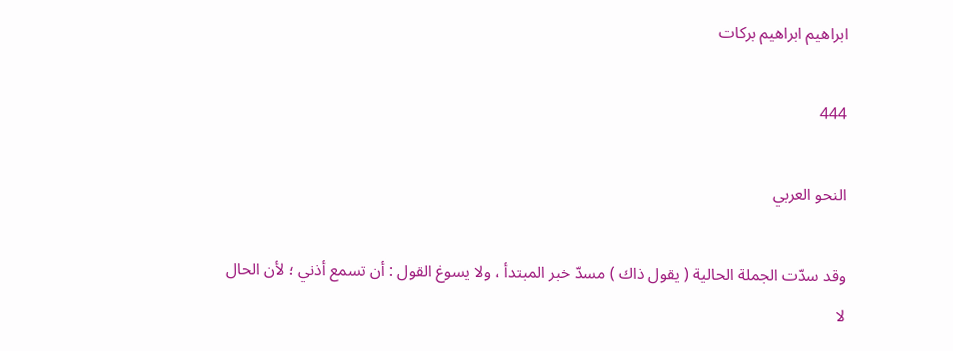ابراهيم ابراهيم بركات

444

النحو العربي

وقد سدّت الجملة الحالية ( يقول ذاك ) مسدّ خبر المبتدأ ، ولا يسوغ القول : أن تسمع أذني ؛ لأن الحال لا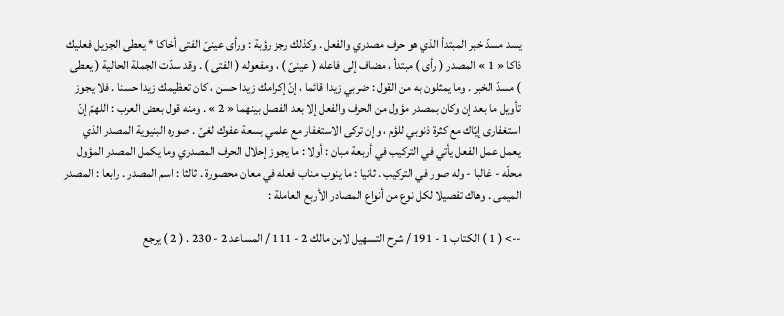يسد مسدّ خبر المبتدأ الذي هو حرف مصدري والفعل . وكذلك رجز رؤبة : ورأى عينىّ الفتى أخاكا * يعطى الجزيل فعليك ذاكا « 1 » المصدر ( رأى ) مبتدأ ، مضاف إلى فاعله ( عينىّ ) ، ومفعوله ( الفتى ) . وقد سدّت الجملة الحالية ( يعطى ) مسدّ الخبر . وما يمثلون به من القول : ضربي زيدا قائما ، إنّ إكرامك زيدا حسن ، كان تعظيمك زيدا حسنا . فلا يجوز تأويل ما بعد إن وكان بمصدر مؤول من الحرف والفعل إلا بعد الفصل بينهما « 2 » . ومنه قول بعض العرب : اللهمّ إنّ استغفارى إيّاك مع كثرة ذنوبي للؤم ، وإن تركى الاستغفار مع علمي بسعة عفوك لغىّ . صوره البنيوية المصدر الذي يعمل عمل الفعل يأتي في التركيب في أربعة مبان : أولا : ما يجوز إحلال الحرف المصدري وما يكمل المصدر المؤول محلّه - غالبا - وله صور في التركيب . ثانيا : ما ينوب مناب فعله في معان محصورة . ثالثا : اسم المصدر . رابعا : المصدر الميمى . وهاك تفصيلا لكل نوع من أنواع المصادر الأربع العاملة :

--> ( 1 ) الكتاب 1 - 191 / شرح التسهيل لابن مالك 2 - 111 / المساعد 2 - 230 . ( 2 ) يرجع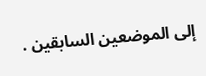إلى الموضعين السابقين .